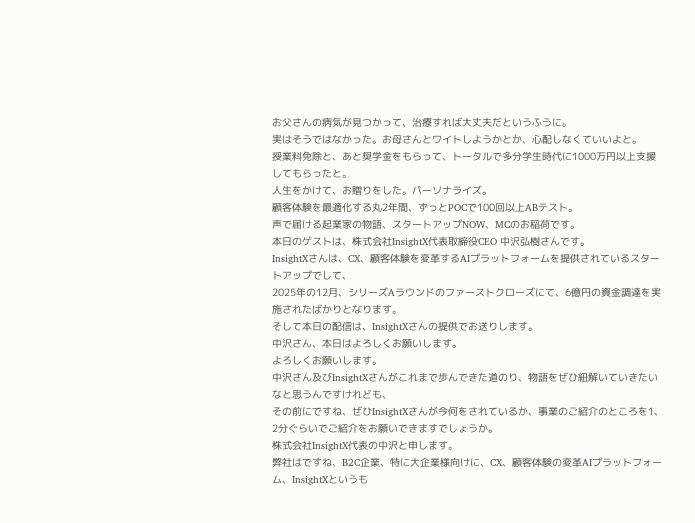お父さんの病気が見つかって、治療すれば大丈夫だというふうに。
実はそうではなかった。お母さんとワイトしようかとか、心配しなくていいよと。
授業料免除と、あと奨学金をもらって、トータルで多分学生時代に1000万円以上支援してもらったと。
人生をかけて、お贈りをした。パーソナライズ。
顧客体験を最適化する丸2年間、ずっとPOCで100回以上ABテスト。
声で届ける起業家の物語、スタートアップNOW、MCのお稲荷です。
本日のゲストは、株式会社InsightX代表取締役CEO 中沢弘樹さんです。
InsightXさんは、CX、顧客体験を変革するAIプラットフォームを提供されているスタートアップでして、
2025年の12月、シリーズAラウンドのファーストクローズにて、6億円の資金調達を実施されたばかりとなります。
そして本日の配信は、InsightXさんの提供でお送りします。
中沢さん、本日はよろしくお願いします。
よろしくお願いします。
中沢さん及びInsightXさんがこれまで歩んできた道のり、物語をぜひ紐解いていきたいなと思うんですけれども、
その前にですね、ぜひInsightXさんが今何をされているか、事業のご紹介のところを1、2分ぐらいでご紹介をお願いできますでしょうか。
株式会社InsightX代表の中沢と申します。
弊社はですね、B2C企業、特に大企業様向けに、CX、顧客体験の変革AIプラットフォーム、InsightXというも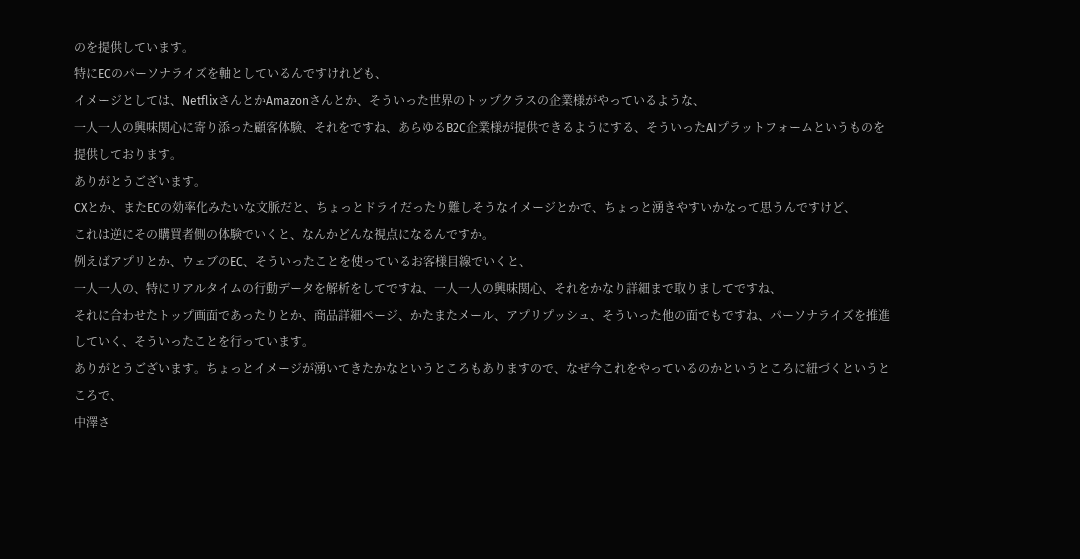のを提供しています。
特にECのパーソナライズを軸としているんですけれども、
イメージとしては、NetflixさんとかAmazonさんとか、そういった世界のトップクラスの企業様がやっているような、
一人一人の興味関心に寄り添った顧客体験、それをですね、あらゆるB2C企業様が提供できるようにする、そういったAIプラットフォームというものを提供しております。
ありがとうございます。
CXとか、またECの効率化みたいな文脈だと、ちょっとドライだったり難しそうなイメージとかで、ちょっと湧きやすいかなって思うんですけど、
これは逆にその購買者側の体験でいくと、なんかどんな視点になるんですか。
例えばアプリとか、ウェブのEC、そういったことを使っているお客様目線でいくと、
一人一人の、特にリアルタイムの行動データを解析をしてですね、一人一人の興味関心、それをかなり詳細まで取りましてですね、
それに合わせたトップ画面であったりとか、商品詳細ページ、かたまたメール、アプリプッシュ、そういった他の面でもですね、パーソナライズを推進していく、そういったことを行っています。
ありがとうございます。ちょっとイメージが湧いてきたかなというところもありますので、なぜ今これをやっているのかというところに紐づくというところで、
中澤さ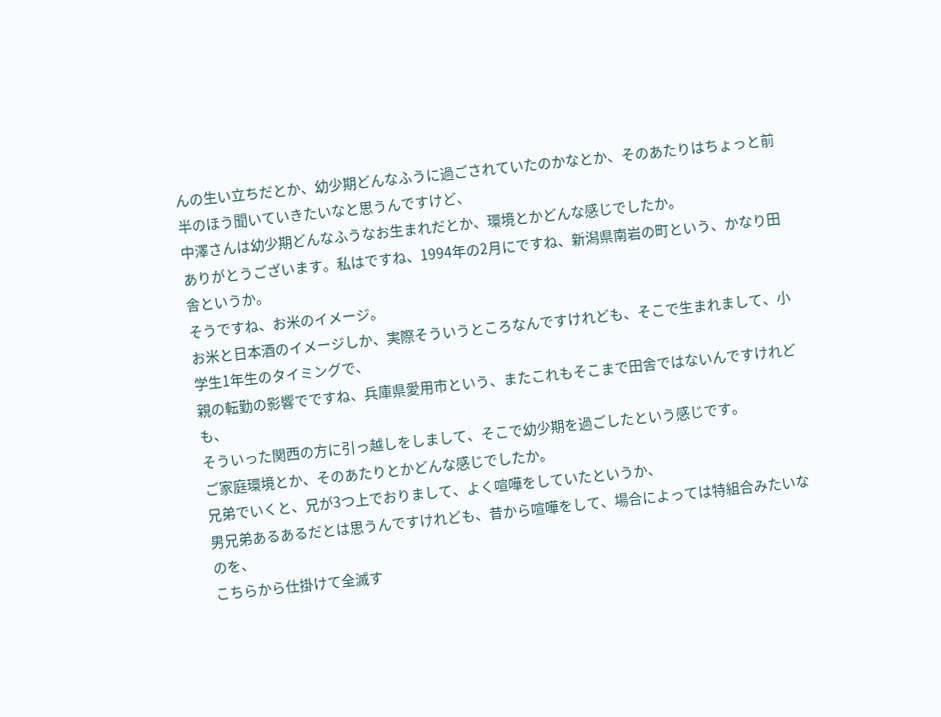んの生い立ちだとか、幼少期どんなふうに過ごされていたのかなとか、そのあたりはちょっと前半のほう聞いていきたいなと思うんですけど、
中澤さんは幼少期どんなふうなお生まれだとか、環境とかどんな感じでしたか。
ありがとうございます。私はですね、1994年の2月にですね、新潟県南岩の町という、かなり田舎というか。
そうですね、お米のイメージ。
お米と日本酒のイメージしか、実際そういうところなんですけれども、そこで生まれまして、小学生1年生のタイミングで、
親の転勤の影響でですね、兵庫県愛用市という、またこれもそこまで田舎ではないんですけれども、
そういった関西の方に引っ越しをしまして、そこで幼少期を過ごしたという感じです。
ご家庭環境とか、そのあたりとかどんな感じでしたか。
兄弟でいくと、兄が3つ上でおりまして、よく喧嘩をしていたというか、
男兄弟あるあるだとは思うんですけれども、昔から喧嘩をして、場合によっては特組合みたいなのを、
こちらから仕掛けて全滅す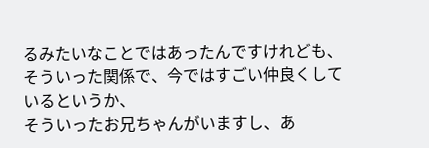るみたいなことではあったんですけれども、そういった関係で、今ではすごい仲良くしているというか、
そういったお兄ちゃんがいますし、あ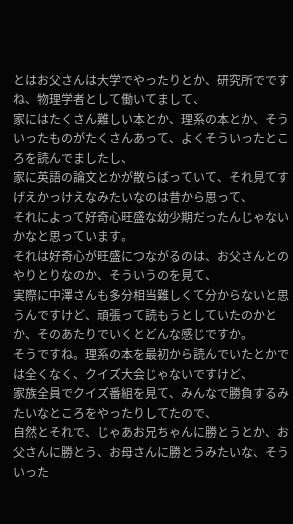とはお父さんは大学でやったりとか、研究所でですね、物理学者として働いてまして、
家にはたくさん難しい本とか、理系の本とか、そういったものがたくさんあって、よくそういったところを読んでましたし、
家に英語の論文とかが散らばっていて、それ見てすげえかっけえなみたいなのは昔から思って、
それによって好奇心旺盛な幼少期だったんじゃないかなと思っています。
それは好奇心が旺盛につながるのは、お父さんとのやりとりなのか、そういうのを見て、
実際に中澤さんも多分相当難しくて分からないと思うんですけど、頑張って読もうとしていたのかとか、そのあたりでいくとどんな感じですか。
そうですね。理系の本を最初から読んでいたとかでは全くなく、クイズ大会じゃないですけど、
家族全員でクイズ番組を見て、みんなで勝負するみたいなところをやったりしてたので、
自然とそれで、じゃあお兄ちゃんに勝とうとか、お父さんに勝とう、お母さんに勝とうみたいな、そういった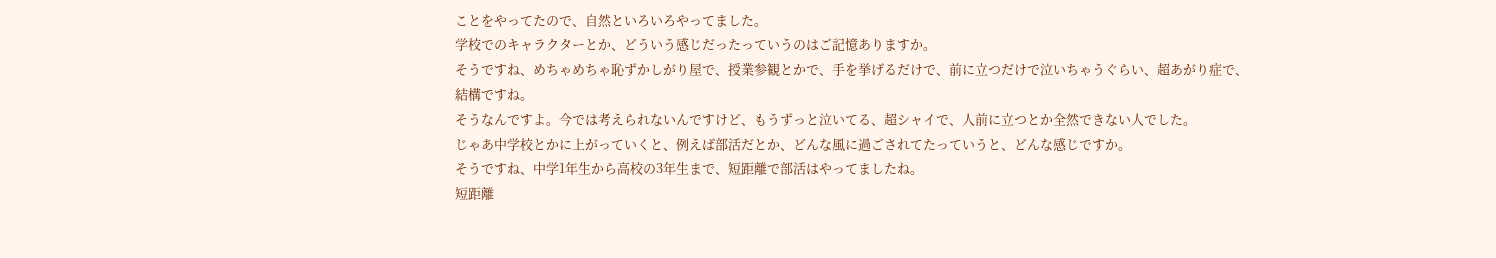ことをやってたので、自然といろいろやってました。
学校でのキャラクターとか、どういう感じだったっていうのはご記憶ありますか。
そうですね、めちゃめちゃ恥ずかしがり屋で、授業参観とかで、手を挙げるだけで、前に立つだけで泣いちゃうぐらい、超あがり症で、
結構ですね。
そうなんですよ。今では考えられないんですけど、もうずっと泣いてる、超シャイで、人前に立つとか全然できない人でした。
じゃあ中学校とかに上がっていくと、例えば部活だとか、どんな風に過ごされてたっていうと、どんな感じですか。
そうですね、中学1年生から高校の3年生まで、短距離で部活はやってましたね。
短距離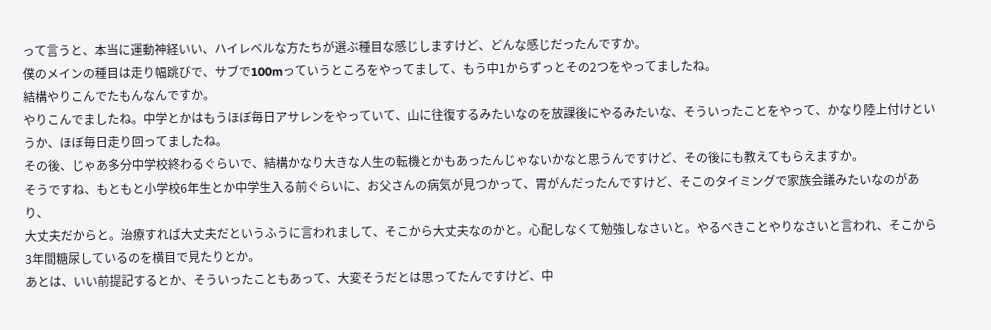って言うと、本当に運動神経いい、ハイレベルな方たちが選ぶ種目な感じしますけど、どんな感じだったんですか。
僕のメインの種目は走り幅跳びで、サブで100mっていうところをやってまして、もう中1からずっとその2つをやってましたね。
結構やりこんでたもんなんですか。
やりこんでましたね。中学とかはもうほぼ毎日アサレンをやっていて、山に往復するみたいなのを放課後にやるみたいな、そういったことをやって、かなり陸上付けというか、ほぼ毎日走り回ってましたね。
その後、じゃあ多分中学校終わるぐらいで、結構かなり大きな人生の転機とかもあったんじゃないかなと思うんですけど、その後にも教えてもらえますか。
そうですね、もともと小学校6年生とか中学生入る前ぐらいに、お父さんの病気が見つかって、胃がんだったんですけど、そこのタイミングで家族会議みたいなのがあり、
大丈夫だからと。治療すれば大丈夫だというふうに言われまして、そこから大丈夫なのかと。心配しなくて勉強しなさいと。やるべきことやりなさいと言われ、そこから3年間糖尿しているのを横目で見たりとか。
あとは、いい前提記するとか、そういったこともあって、大変そうだとは思ってたんですけど、中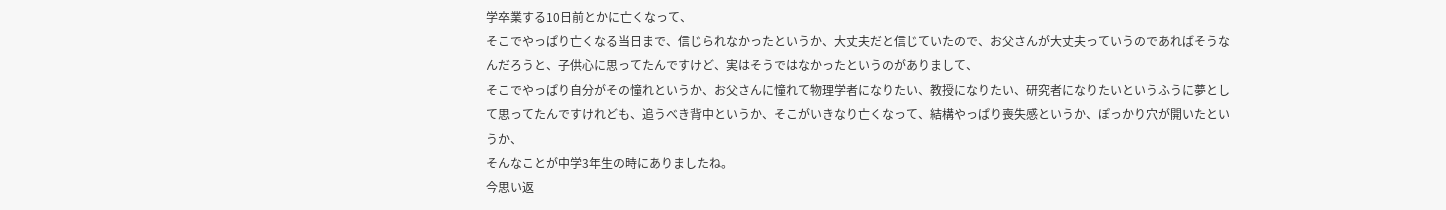学卒業する10日前とかに亡くなって、
そこでやっぱり亡くなる当日まで、信じられなかったというか、大丈夫だと信じていたので、お父さんが大丈夫っていうのであればそうなんだろうと、子供心に思ってたんですけど、実はそうではなかったというのがありまして、
そこでやっぱり自分がその憧れというか、お父さんに憧れて物理学者になりたい、教授になりたい、研究者になりたいというふうに夢として思ってたんですけれども、追うべき背中というか、そこがいきなり亡くなって、結構やっぱり喪失感というか、ぽっかり穴が開いたというか、
そんなことが中学3年生の時にありましたね。
今思い返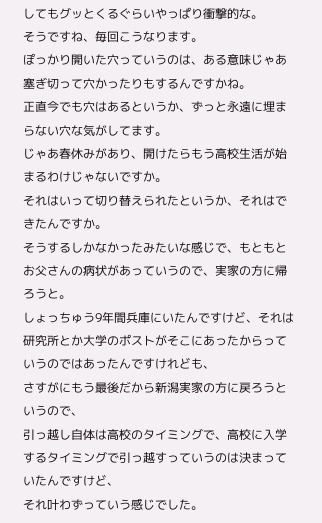してもグッとくるぐらいやっぱり衝撃的な。
そうですね、毎回こうなります。
ぽっかり開いた穴っていうのは、ある意味じゃあ塞ぎ切って穴かったりもするんですかね。
正直今でも穴はあるというか、ずっと永遠に埋まらない穴な気がしてます。
じゃあ春休みがあり、開けたらもう高校生活が始まるわけじゃないですか。
それはいって切り替えられたというか、それはできたんですか。
そうするしかなかったみたいな感じで、もともとお父さんの病状があっていうので、実家の方に帰ろうと。
しょっちゅう9年間兵庫にいたんですけど、それは研究所とか大学のポストがそこにあったからっていうのではあったんですけれども、
さすがにもう最後だから新潟実家の方に戻ろうというので、
引っ越し自体は高校のタイミングで、高校に入学するタイミングで引っ越すっていうのは決まっていたんですけど、
それ叶わずっていう感じでした。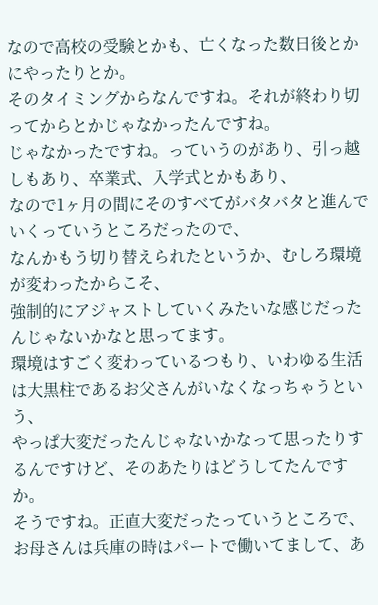なので高校の受験とかも、亡くなった数日後とかにやったりとか。
そのタイミングからなんですね。それが終わり切ってからとかじゃなかったんですね。
じゃなかったですね。っていうのがあり、引っ越しもあり、卒業式、入学式とかもあり、
なので1ヶ月の間にそのすべてがバタバタと進んでいくっていうところだったので、
なんかもう切り替えられたというか、むしろ環境が変わったからこそ、
強制的にアジャストしていくみたいな感じだったんじゃないかなと思ってます。
環境はすごく変わっているつもり、いわゆる生活は大黒柱であるお父さんがいなくなっちゃうという、
やっぱ大変だったんじゃないかなって思ったりするんですけど、そのあたりはどうしてたんですか。
そうですね。正直大変だったっていうところで、
お母さんは兵庫の時はパートで働いてまして、あ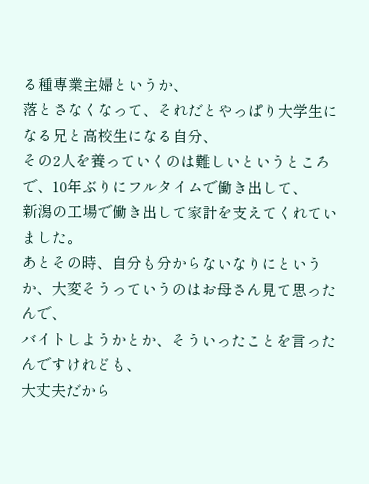る種専業主婦というか、
落とさなくなって、それだとやっぱり大学生になる兄と高校生になる自分、
その2人を養っていくのは難しいというところで、10年ぶりにフルタイムで働き出して、
新潟の工場で働き出して家計を支えてくれていました。
あとその時、自分も分からないなりにというか、大変そうっていうのはお母さん見て思ったんで、
バイトしようかとか、そういったことを言ったんですけれども、
大丈夫だから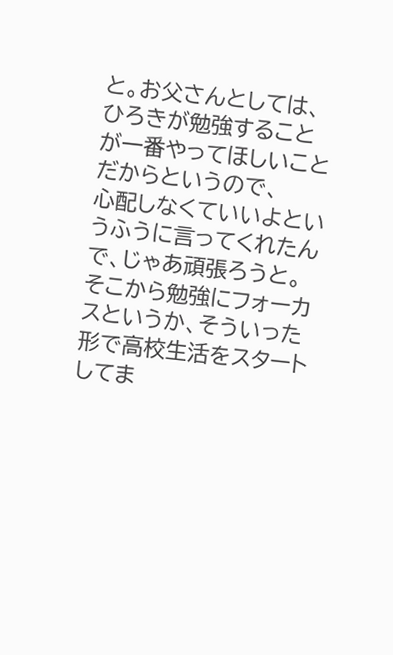と。お父さんとしては、ひろきが勉強することが一番やってほしいことだからというので、
心配しなくていいよというふうに言ってくれたんで、じゃあ頑張ろうと。
そこから勉強にフォーカスというか、そういった形で高校生活をスタートしてま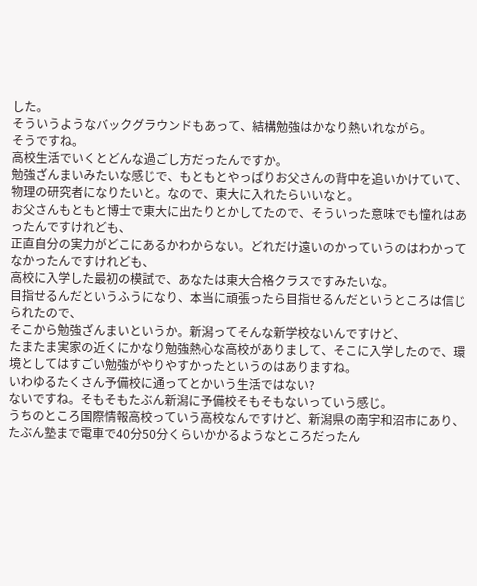した。
そういうようなバックグラウンドもあって、結構勉強はかなり熱いれながら。
そうですね。
高校生活でいくとどんな過ごし方だったんですか。
勉強ざんまいみたいな感じで、もともとやっぱりお父さんの背中を追いかけていて、
物理の研究者になりたいと。なので、東大に入れたらいいなと。
お父さんもともと博士で東大に出たりとかしてたので、そういった意味でも憧れはあったんですけれども、
正直自分の実力がどこにあるかわからない。どれだけ遠いのかっていうのはわかってなかったんですけれども、
高校に入学した最初の模試で、あなたは東大合格クラスですみたいな。
目指せるんだというふうになり、本当に頑張ったら目指せるんだというところは信じられたので、
そこから勉強ざんまいというか。新潟ってそんな新学校ないんですけど、
たまたま実家の近くにかなり勉強熱心な高校がありまして、そこに入学したので、環境としてはすごい勉強がやりやすかったというのはありますね。
いわゆるたくさん予備校に通ってとかいう生活ではない?
ないですね。そもそもたぶん新潟に予備校そもそもないっていう感じ。
うちのところ国際情報高校っていう高校なんですけど、新潟県の南宇和沼市にあり、
たぶん塾まで電車で40分50分くらいかかるようなところだったん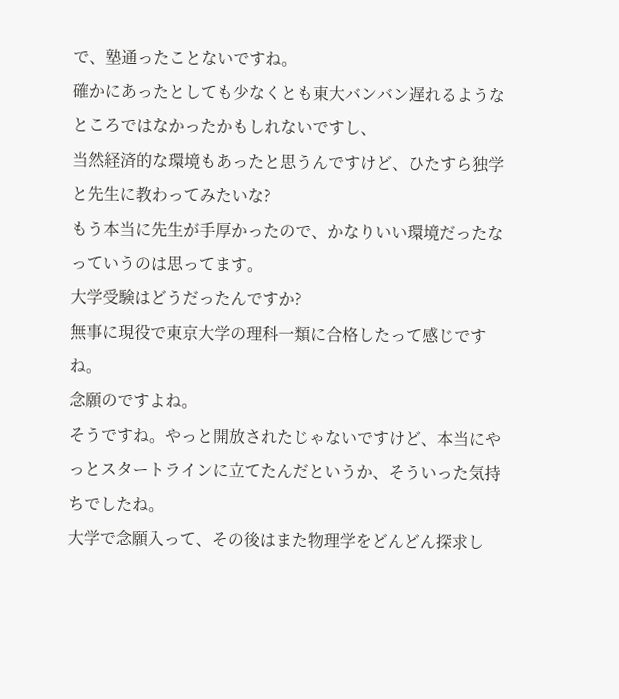で、塾通ったことないですね。
確かにあったとしても少なくとも東大バンバン遅れるようなところではなかったかもしれないですし、
当然経済的な環境もあったと思うんですけど、ひたすら独学と先生に教わってみたいな?
もう本当に先生が手厚かったので、かなりいい環境だったなっていうのは思ってます。
大学受験はどうだったんですか?
無事に現役で東京大学の理科一類に合格したって感じですね。
念願のですよね。
そうですね。やっと開放されたじゃないですけど、本当にやっとスタートラインに立てたんだというか、そういった気持ちでしたね。
大学で念願入って、その後はまた物理学をどんどん探求し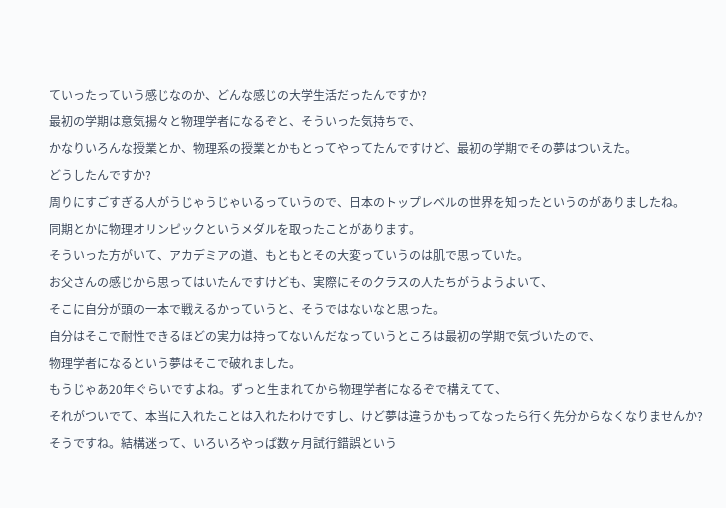ていったっていう感じなのか、どんな感じの大学生活だったんですか?
最初の学期は意気揚々と物理学者になるぞと、そういった気持ちで、
かなりいろんな授業とか、物理系の授業とかもとってやってたんですけど、最初の学期でその夢はついえた。
どうしたんですか?
周りにすごすぎる人がうじゃうじゃいるっていうので、日本のトップレベルの世界を知ったというのがありましたね。
同期とかに物理オリンピックというメダルを取ったことがあります。
そういった方がいて、アカデミアの道、もともとその大変っていうのは肌で思っていた。
お父さんの感じから思ってはいたんですけども、実際にそのクラスの人たちがうようよいて、
そこに自分が頭の一本で戦えるかっていうと、そうではないなと思った。
自分はそこで耐性できるほどの実力は持ってないんだなっていうところは最初の学期で気づいたので、
物理学者になるという夢はそこで破れました。
もうじゃあ20年ぐらいですよね。ずっと生まれてから物理学者になるぞで構えてて、
それがついでて、本当に入れたことは入れたわけですし、けど夢は違うかもってなったら行く先分からなくなりませんか?
そうですね。結構迷って、いろいろやっぱ数ヶ月試行錯誤という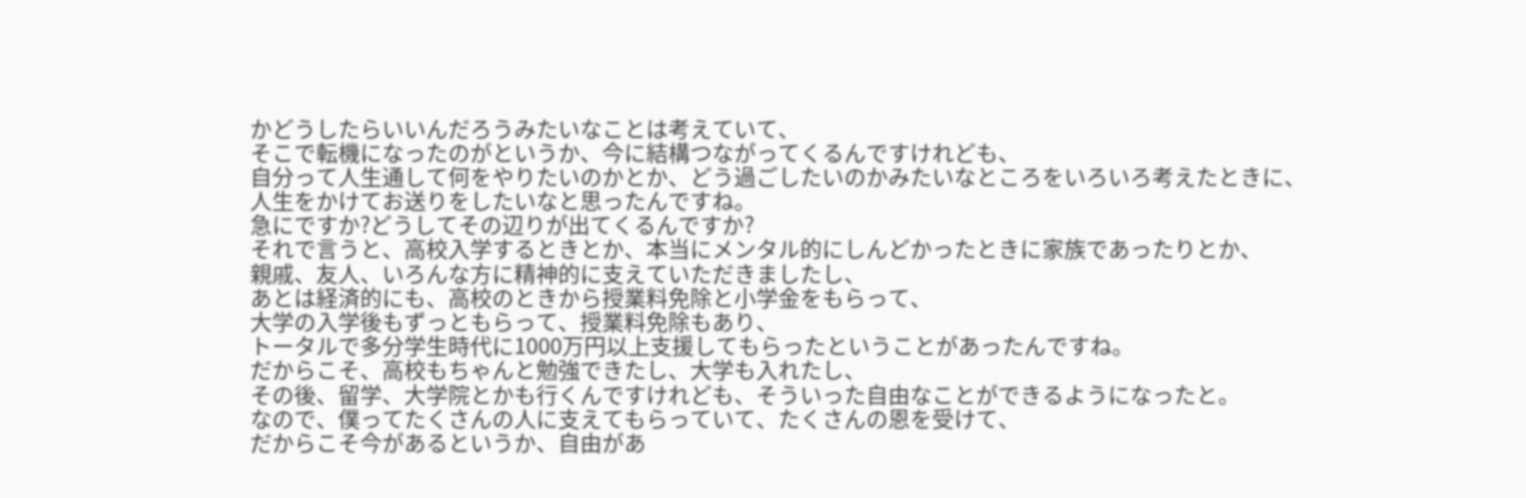かどうしたらいいんだろうみたいなことは考えていて、
そこで転機になったのがというか、今に結構つながってくるんですけれども、
自分って人生通して何をやりたいのかとか、どう過ごしたいのかみたいなところをいろいろ考えたときに、
人生をかけてお送りをしたいなと思ったんですね。
急にですか?どうしてその辺りが出てくるんですか?
それで言うと、高校入学するときとか、本当にメンタル的にしんどかったときに家族であったりとか、
親戚、友人、いろんな方に精神的に支えていただきましたし、
あとは経済的にも、高校のときから授業料免除と小学金をもらって、
大学の入学後もずっともらって、授業料免除もあり、
トータルで多分学生時代に1000万円以上支援してもらったということがあったんですね。
だからこそ、高校もちゃんと勉強できたし、大学も入れたし、
その後、留学、大学院とかも行くんですけれども、そういった自由なことができるようになったと。
なので、僕ってたくさんの人に支えてもらっていて、たくさんの恩を受けて、
だからこそ今があるというか、自由があ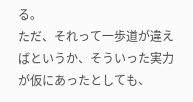る。
ただ、それって一歩道が違えばというか、そういった実力が仮にあったとしても、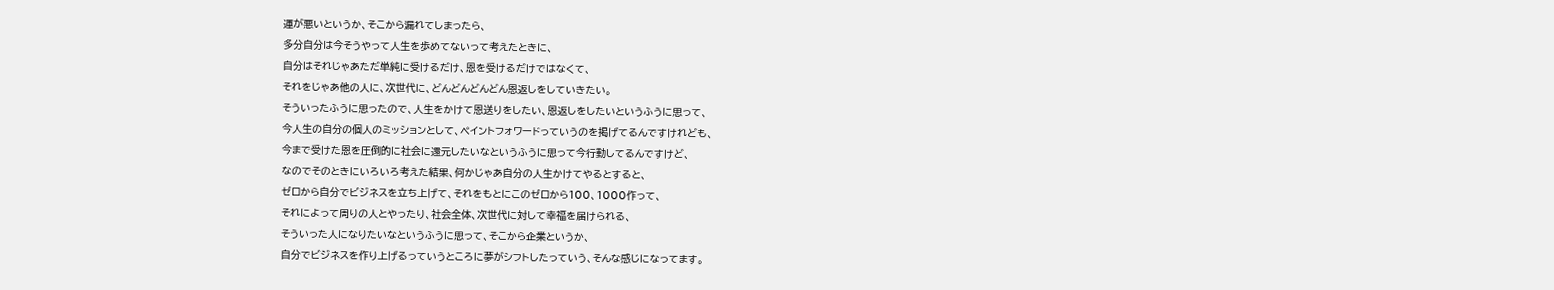運が悪いというか、そこから漏れてしまったら、
多分自分は今そうやって人生を歩めてないって考えたときに、
自分はそれじゃあただ単純に受けるだけ、恩を受けるだけではなくて、
それをじゃあ他の人に、次世代に、どんどんどんどん恩返しをしていきたい。
そういったふうに思ったので、人生をかけて恩送りをしたい、恩返しをしたいというふうに思って、
今人生の自分の個人のミッションとして、ペイントフォワードっていうのを掲げてるんですけれども、
今まで受けた恩を圧倒的に社会に還元したいなというふうに思って今行動してるんですけど、
なのでそのときにいろいろ考えた結果、何かじゃあ自分の人生かけてやるとすると、
ゼロから自分でビジネスを立ち上げて、それをもとにこのゼロから100、1000作って、
それによって周りの人とやったり、社会全体、次世代に対して幸福を届けられる、
そういった人になりたいなというふうに思って、そこから企業というか、
自分でビジネスを作り上げるっていうところに夢がシフトしたっていう、そんな感じになってます。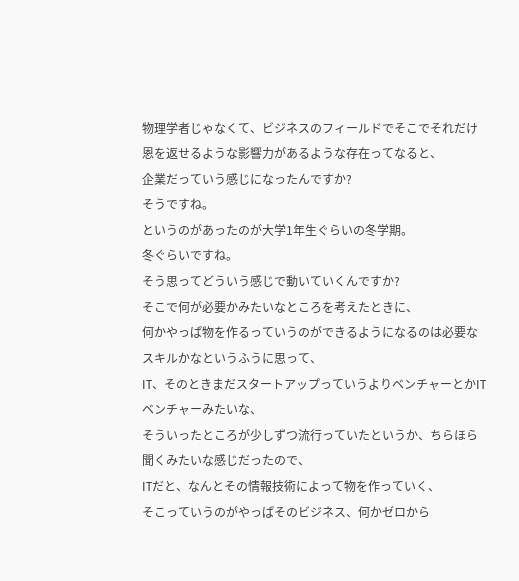物理学者じゃなくて、ビジネスのフィールドでそこでそれだけ恩を返せるような影響力があるような存在ってなると、
企業だっていう感じになったんですか?
そうですね。
というのがあったのが大学1年生ぐらいの冬学期。
冬ぐらいですね。
そう思ってどういう感じで動いていくんですか?
そこで何が必要かみたいなところを考えたときに、
何かやっぱ物を作るっていうのができるようになるのは必要なスキルかなというふうに思って、
IT、そのときまだスタートアップっていうよりベンチャーとかITベンチャーみたいな、
そういったところが少しずつ流行っていたというか、ちらほら聞くみたいな感じだったので、
ITだと、なんとその情報技術によって物を作っていく、
そこっていうのがやっぱそのビジネス、何かゼロから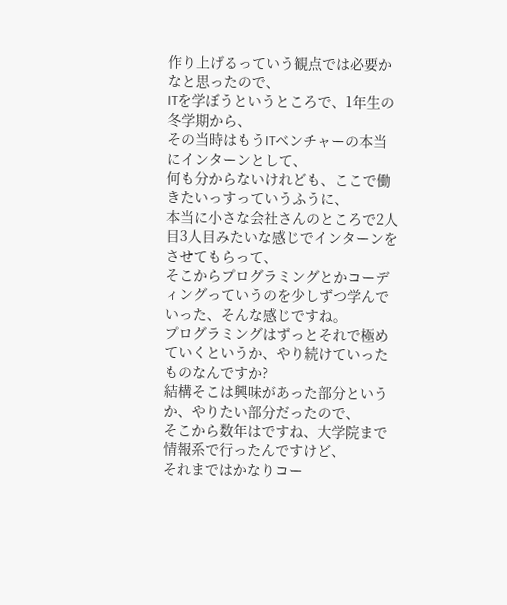作り上げるっていう観点では必要かなと思ったので、
ITを学ぼうというところで、1年生の冬学期から、
その当時はもうITベンチャーの本当にインターンとして、
何も分からないけれども、ここで働きたいっすっていうふうに、
本当に小さな会社さんのところで2人目3人目みたいな感じでインターンをさせてもらって、
そこからプログラミングとかコーディングっていうのを少しずつ学んでいった、そんな感じですね。
プログラミングはずっとそれで極めていくというか、やり続けていったものなんですか?
結構そこは興味があった部分というか、やりたい部分だったので、
そこから数年はですね、大学院まで情報系で行ったんですけど、
それまではかなりコー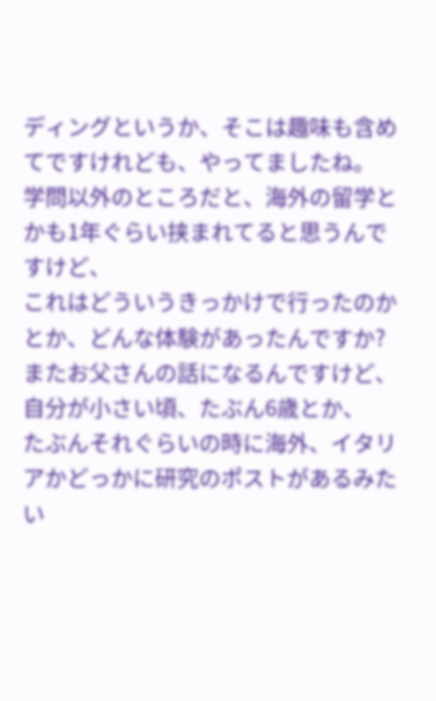ディングというか、そこは趣味も含めてですけれども、やってましたね。
学問以外のところだと、海外の留学とかも1年ぐらい挟まれてると思うんですけど、
これはどういうきっかけで行ったのかとか、どんな体験があったんですか?
またお父さんの話になるんですけど、自分が小さい頃、たぶん6歳とか、
たぶんそれぐらいの時に海外、イタリアかどっかに研究のポストがあるみたい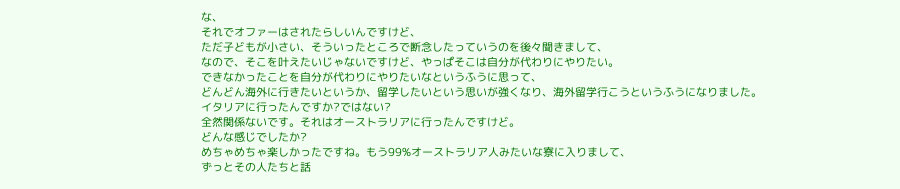な、
それでオファーはされたらしいんですけど、
ただ子どもが小さい、そういったところで断念したっていうのを後々聞きまして、
なので、そこを叶えたいじゃないですけど、やっぱそこは自分が代わりにやりたい。
できなかったことを自分が代わりにやりたいなというふうに思って、
どんどん海外に行きたいというか、留学したいという思いが強くなり、海外留学行こうというふうになりました。
イタリアに行ったんですか?ではない?
全然関係ないです。それはオーストラリアに行ったんですけど。
どんな感じでしたか?
めちゃめちゃ楽しかったですね。もう99%オーストラリア人みたいな寮に入りまして、
ずっとその人たちと話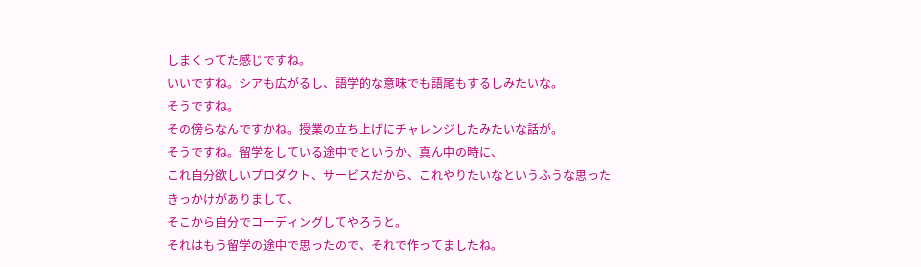しまくってた感じですね。
いいですね。シアも広がるし、語学的な意味でも語尾もするしみたいな。
そうですね。
その傍らなんですかね。授業の立ち上げにチャレンジしたみたいな話が。
そうですね。留学をしている途中でというか、真ん中の時に、
これ自分欲しいプロダクト、サービスだから、これやりたいなというふうな思ったきっかけがありまして、
そこから自分でコーディングしてやろうと。
それはもう留学の途中で思ったので、それで作ってましたね。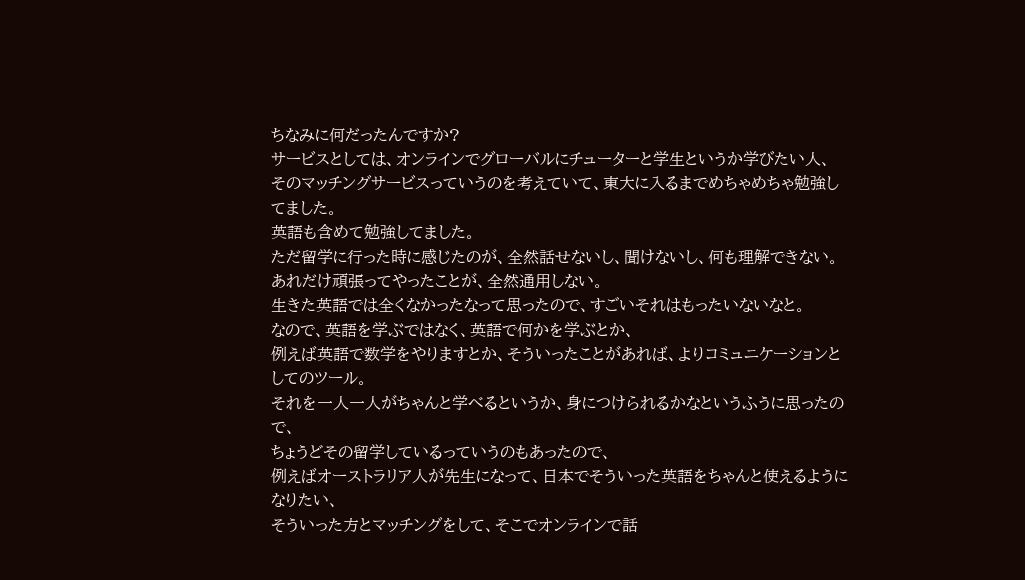ちなみに何だったんですか?
サービスとしては、オンラインでグローバルにチューターと学生というか学びたい人、
そのマッチングサービスっていうのを考えていて、東大に入るまでめちゃめちゃ勉強してました。
英語も含めて勉強してました。
ただ留学に行った時に感じたのが、全然話せないし、聞けないし、何も理解できない。
あれだけ頑張ってやったことが、全然通用しない。
生きた英語では全くなかったなって思ったので、すごいそれはもったいないなと。
なので、英語を学ぶではなく、英語で何かを学ぶとか、
例えば英語で数学をやりますとか、そういったことがあれば、よりコミュニケーションとしてのツール。
それを一人一人がちゃんと学べるというか、身につけられるかなというふうに思ったので、
ちょうどその留学しているっていうのもあったので、
例えばオーストラリア人が先生になって、日本でそういった英語をちゃんと使えるようになりたい、
そういった方とマッチングをして、そこでオンラインで話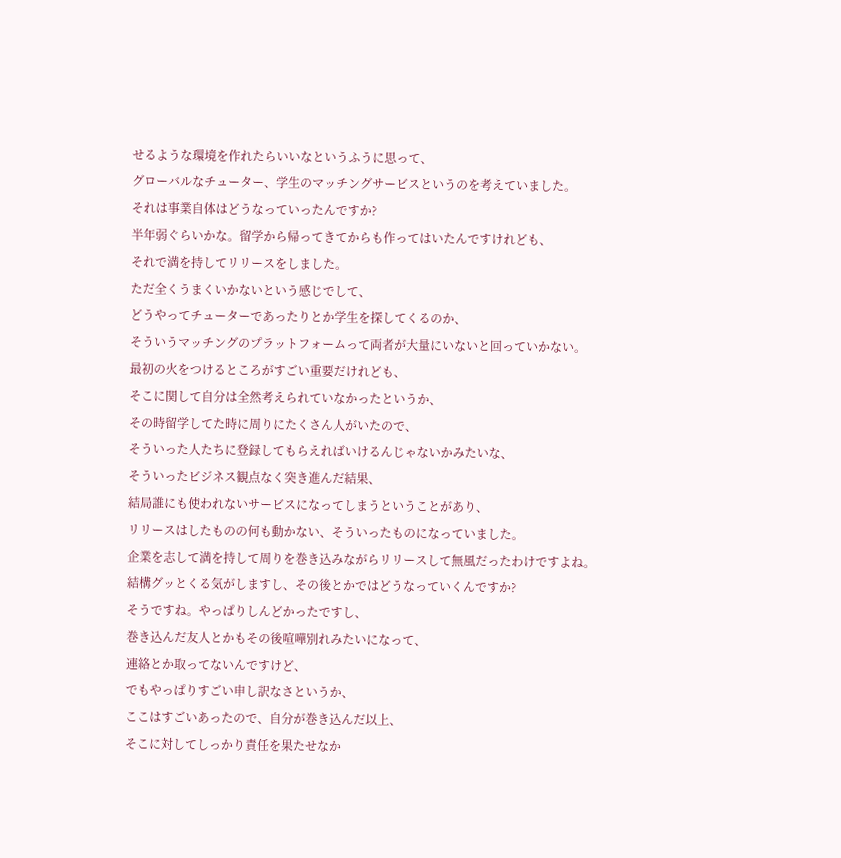せるような環境を作れたらいいなというふうに思って、
グローバルなチューター、学生のマッチングサービスというのを考えていました。
それは事業自体はどうなっていったんですか?
半年弱ぐらいかな。留学から帰ってきてからも作ってはいたんですけれども、
それで満を持してリリースをしました。
ただ全くうまくいかないという感じでして、
どうやってチューターであったりとか学生を探してくるのか、
そういうマッチングのプラットフォームって両者が大量にいないと回っていかない。
最初の火をつけるところがすごい重要だけれども、
そこに関して自分は全然考えられていなかったというか、
その時留学してた時に周りにたくさん人がいたので、
そういった人たちに登録してもらえればいけるんじゃないかみたいな、
そういったビジネス観点なく突き進んだ結果、
結局誰にも使われないサービスになってしまうということがあり、
リリースはしたものの何も動かない、そういったものになっていました。
企業を志して満を持して周りを巻き込みながらリリースして無風だったわけですよね。
結構グッとくる気がしますし、その後とかではどうなっていくんですか?
そうですね。やっぱりしんどかったですし、
巻き込んだ友人とかもその後喧嘩別れみたいになって、
連絡とか取ってないんですけど、
でもやっぱりすごい申し訳なさというか、
ここはすごいあったので、自分が巻き込んだ以上、
そこに対してしっかり責任を果たせなか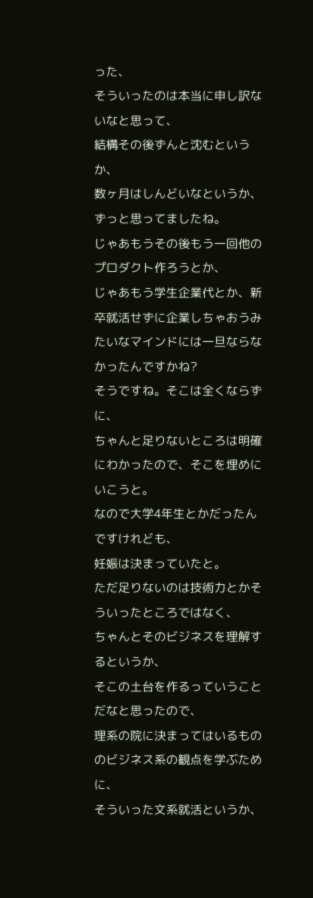った、
そういったのは本当に申し訳ないなと思って、
結構その後ずんと沈むというか、
数ヶ月はしんどいなというか、ずっと思ってましたね。
じゃあもうその後もう一回他のプロダクト作ろうとか、
じゃあもう学生企業代とか、新卒就活せずに企業しちゃおうみたいなマインドには一旦ならなかったんですかね?
そうですね。そこは全くならずに、
ちゃんと足りないところは明確にわかったので、そこを埋めにいこうと。
なので大学4年生とかだったんですけれども、
妊娠は決まっていたと。
ただ足りないのは技術力とかそういったところではなく、
ちゃんとそのビジネスを理解するというか、
そこの土台を作るっていうことだなと思ったので、
理系の院に決まってはいるもののビジネス系の観点を学ぶために、
そういった文系就活というか、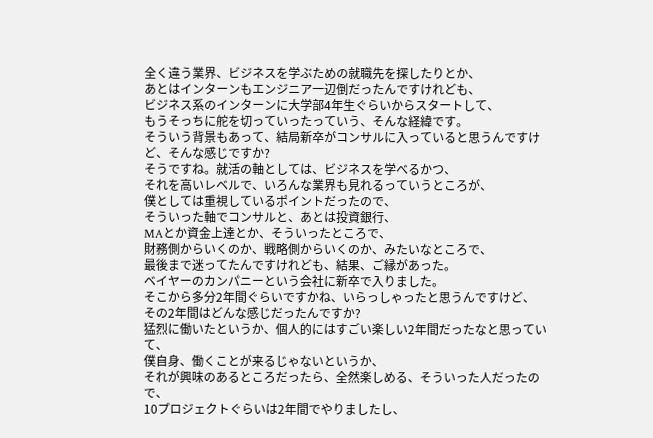全く違う業界、ビジネスを学ぶための就職先を探したりとか、
あとはインターンもエンジニア一辺倒だったんですけれども、
ビジネス系のインターンに大学部4年生ぐらいからスタートして、
もうそっちに舵を切っていったっていう、そんな経緯です。
そういう背景もあって、結局新卒がコンサルに入っていると思うんですけど、そんな感じですか?
そうですね。就活の軸としては、ビジネスを学べるかつ、
それを高いレベルで、いろんな業界も見れるっていうところが、
僕としては重視しているポイントだったので、
そういった軸でコンサルと、あとは投資銀行、
MAとか資金上達とか、そういったところで、
財務側からいくのか、戦略側からいくのか、みたいなところで、
最後まで迷ってたんですけれども、結果、ご縁があった。
ベイヤーのカンパニーという会社に新卒で入りました。
そこから多分2年間ぐらいですかね、いらっしゃったと思うんですけど、
その2年間はどんな感じだったんですか?
猛烈に働いたというか、個人的にはすごい楽しい2年間だったなと思っていて、
僕自身、働くことが来るじゃないというか、
それが興味のあるところだったら、全然楽しめる、そういった人だったので、
10プロジェクトぐらいは2年間でやりましたし、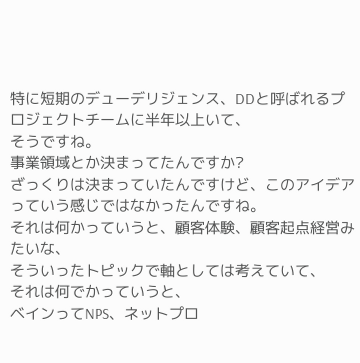特に短期のデューデリジェンス、DDと呼ばれるプロジェクトチームに半年以上いて、
そうですね。
事業領域とか決まってたんですか?
ざっくりは決まっていたんですけど、このアイデアっていう感じではなかったんですね。
それは何かっていうと、顧客体験、顧客起点経営みたいな、
そういったトピックで軸としては考えていて、
それは何でかっていうと、
ベインってNPS、ネットプロ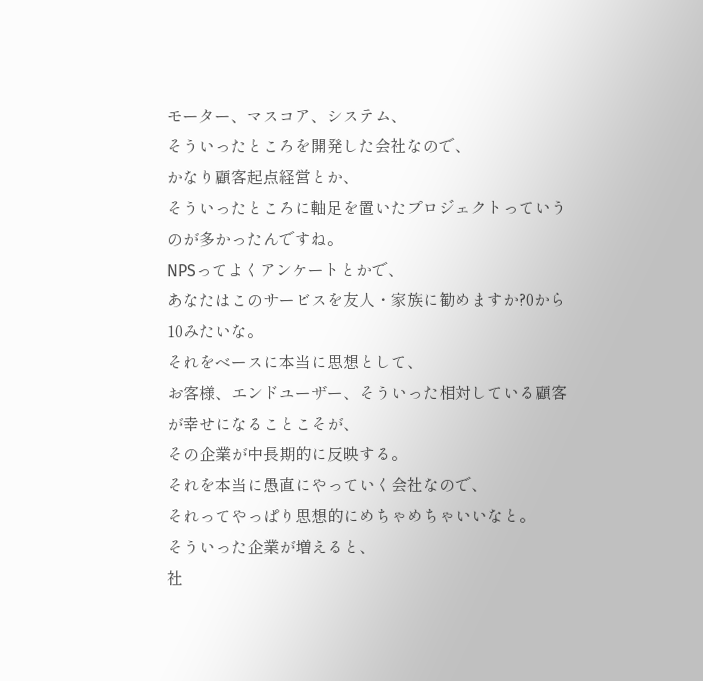モーター、マスコア、システム、
そういったところを開発した会社なので、
かなり顧客起点経営とか、
そういったところに軸足を置いたプロジェクトっていうのが多かったんですね。
NPSってよくアンケートとかで、
あなたはこのサービスを友人・家族に勧めますか?0から10みたいな。
それをベースに本当に思想として、
お客様、エンドユーザー、そういった相対している顧客が幸せになることこそが、
その企業が中長期的に反映する。
それを本当に愚直にやっていく会社なので、
それってやっぱり思想的にめちゃめちゃいいなと。
そういった企業が増えると、
社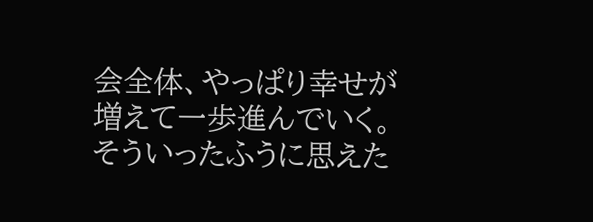会全体、やっぱり幸せが増えて一歩進んでいく。
そういったふうに思えた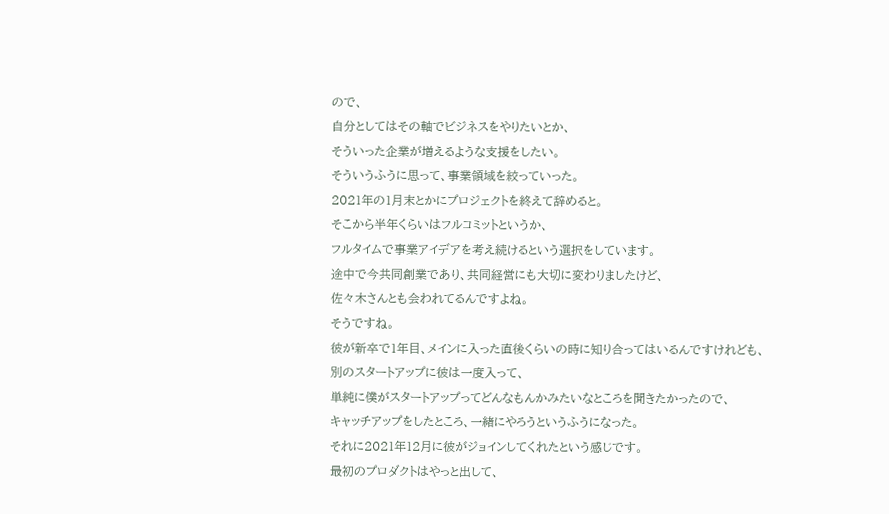ので、
自分としてはその軸でビジネスをやりたいとか、
そういった企業が増えるような支援をしたい。
そういうふうに思って、事業領域を絞っていった。
2021年の1月末とかにプロジェクトを終えて辞めると。
そこから半年くらいはフルコミットというか、
フルタイムで事業アイデアを考え続けるという選択をしています。
途中で今共同創業であり、共同経営にも大切に変わりましたけど、
佐々木さんとも会われてるんですよね。
そうですね。
彼が新卒で1年目、メインに入った直後くらいの時に知り合ってはいるんですけれども、
別のスタートアップに彼は一度入って、
単純に僕がスタートアップってどんなもんかみたいなところを聞きたかったので、
キャッチアップをしたところ、一緒にやろうというふうになった。
それに2021年12月に彼がジョインしてくれたという感じです。
最初のプロダクトはやっと出して、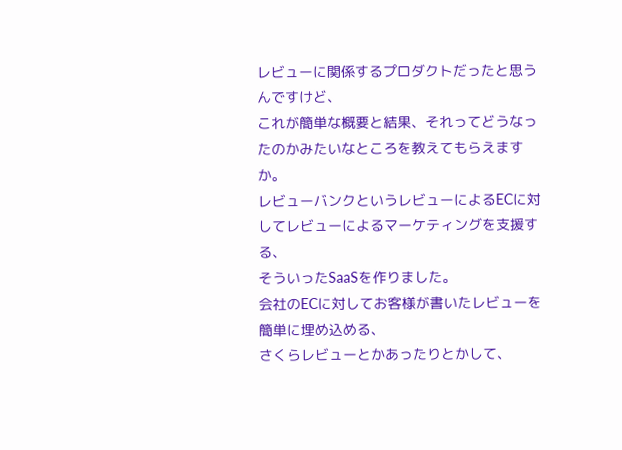レビューに関係するプロダクトだったと思うんですけど、
これが簡単な概要と結果、それってどうなったのかみたいなところを教えてもらえますか。
レビューバンクというレビューによるECに対してレビューによるマーケティングを支援する、
そういったSaaSを作りました。
会社のECに対してお客様が書いたレビューを簡単に埋め込める、
さくらレビューとかあったりとかして、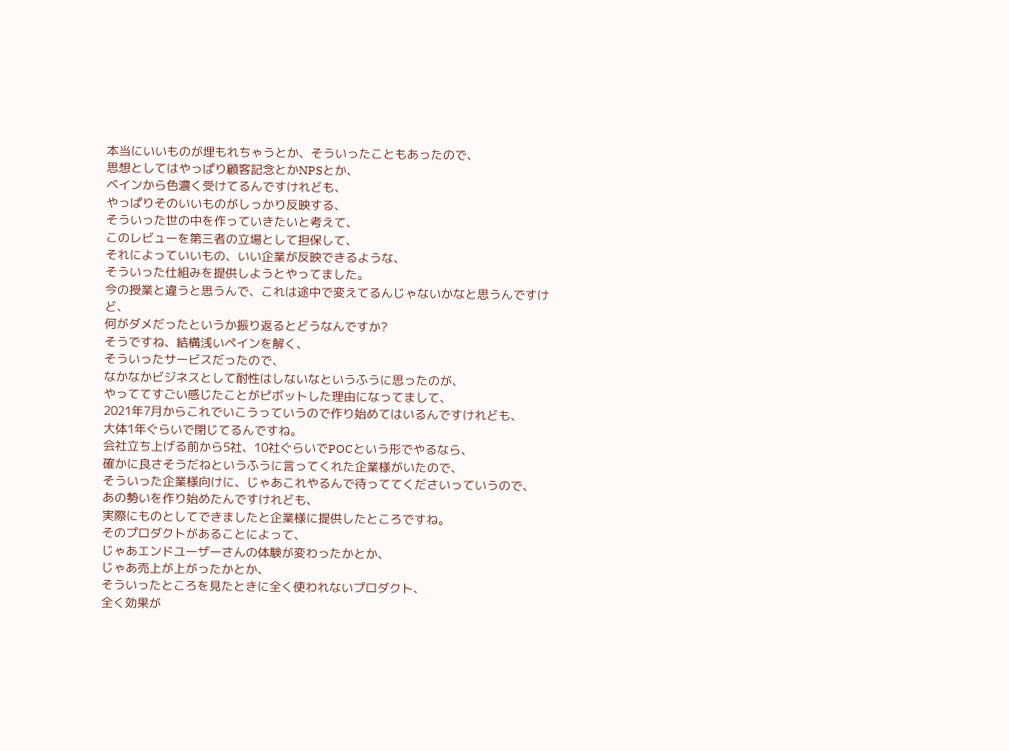本当にいいものが埋もれちゃうとか、そういったこともあったので、
思想としてはやっぱり顧客記念とかNPSとか、
ベインから色濃く受けてるんですけれども、
やっぱりそのいいものがしっかり反映する、
そういった世の中を作っていきたいと考えて、
このレビューを第三者の立場として担保して、
それによっていいもの、いい企業が反映できるような、
そういった仕組みを提供しようとやってました。
今の授業と違うと思うんで、これは途中で変えてるんじゃないかなと思うんですけど、
何がダメだったというか振り返るとどうなんですか?
そうですね、結構浅いペインを解く、
そういったサービスだったので、
なかなかビジネスとして耐性はしないなというふうに思ったのが、
やっててすごい感じたことがピボットした理由になってまして、
2021年7月からこれでいこうっていうので作り始めてはいるんですけれども、
大体1年ぐらいで閉じてるんですね。
会社立ち上げる前から5社、10社ぐらいでPOCという形でやるなら、
確かに良さそうだねというふうに言ってくれた企業様がいたので、
そういった企業様向けに、じゃあこれやるんで待っててくださいっていうので、
あの勢いを作り始めたんですけれども、
実際にものとしてできましたと企業様に提供したところですね。
そのプロダクトがあることによって、
じゃあエンドユーザーさんの体験が変わったかとか、
じゃあ売上が上がったかとか、
そういったところを見たときに全く使われないプロダクト、
全く効果が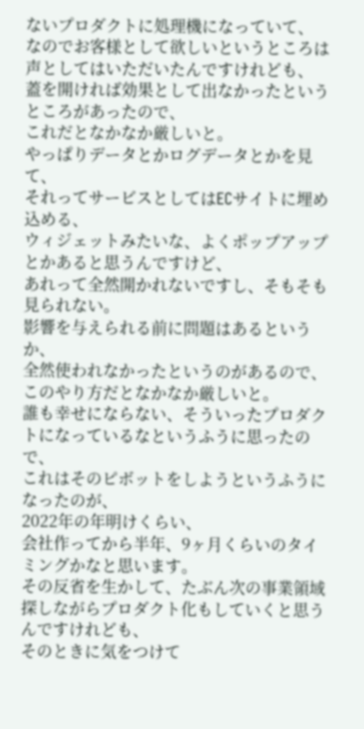ないプロダクトに処理機になっていて、
なのでお客様として欲しいというところは声としてはいただいたんですけれども、
蓋を開ければ効果として出なかったというところがあったので、
これだとなかなか厳しいと。
やっぱりデータとかログデータとかを見て、
それってサービスとしてはECサイトに埋め込める、
ウィジェットみたいな、よくポップアップとかあると思うんですけど、
あれって全然開かれないですし、そもそも見られない。
影響を与えられる前に問題はあるというか、
全然使われなかったというのがあるので、
このやり方だとなかなか厳しいと。
誰も幸せにならない、そういったプロダクトになっているなというふうに思ったので、
これはそのピボットをしようというふうになったのが、
2022年の年明けくらい、
会社作ってから半年、9ヶ月くらいのタイミングかなと思います。
その反省を生かして、たぶん次の事業領域探しながらプロダクト化もしていくと思うんですけれども、
そのときに気をつけて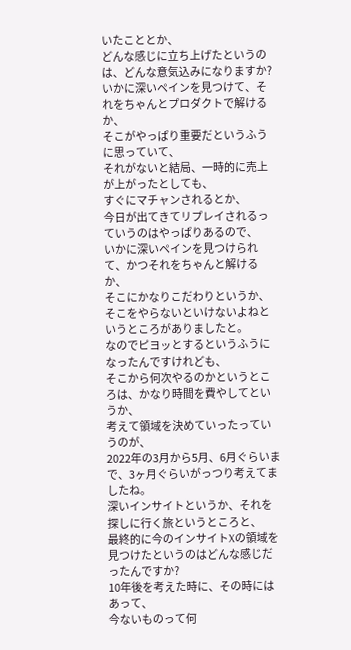いたこととか、
どんな感じに立ち上げたというのは、どんな意気込みになりますか?
いかに深いペインを見つけて、それをちゃんとプロダクトで解けるか、
そこがやっぱり重要だというふうに思っていて、
それがないと結局、一時的に売上が上がったとしても、
すぐにマチャンされるとか、
今日が出てきてリプレイされるっていうのはやっぱりあるので、
いかに深いペインを見つけられて、かつそれをちゃんと解けるか、
そこにかなりこだわりというか、
そこをやらないといけないよねというところがありましたと。
なのでピヨッとするというふうになったんですけれども、
そこから何次やるのかというところは、かなり時間を費やしてというか、
考えて領域を決めていったっていうのが、
2022年の3月から5月、6月ぐらいまで、3ヶ月ぐらいがっつり考えてましたね。
深いインサイトというか、それを探しに行く旅というところと、
最終的に今のインサイトXの領域を見つけたというのはどんな感じだったんですか?
10年後を考えた時に、その時にはあって、
今ないものって何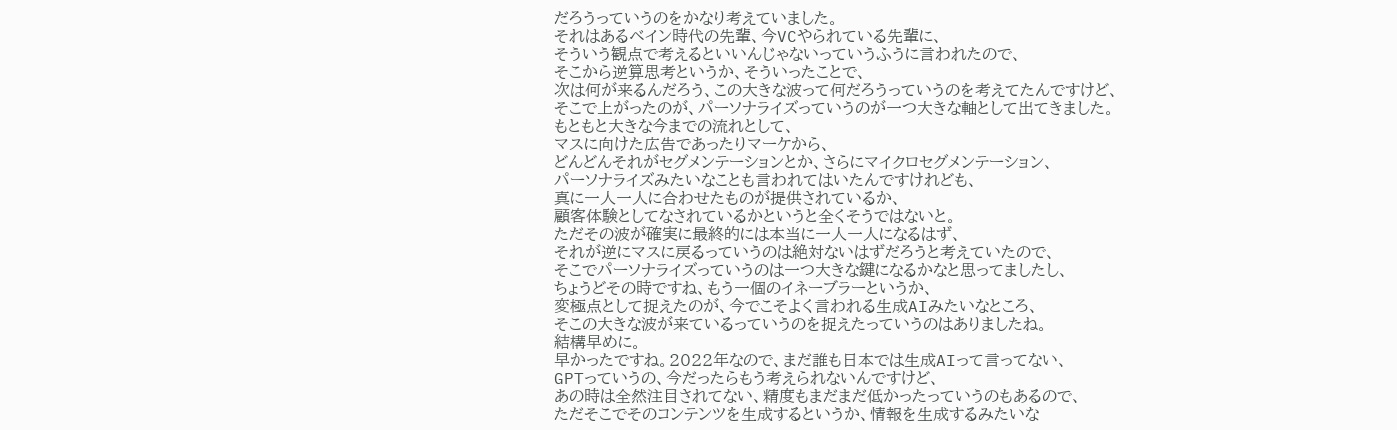だろうっていうのをかなり考えていました。
それはあるベイン時代の先輩、今VCやられている先輩に、
そういう観点で考えるといいんじゃないっていうふうに言われたので、
そこから逆算思考というか、そういったことで、
次は何が来るんだろう、この大きな波って何だろうっていうのを考えてたんですけど、
そこで上がったのが、パーソナライズっていうのが一つ大きな軸として出てきました。
もともと大きな今までの流れとして、
マスに向けた広告であったりマーケから、
どんどんそれがセグメンテーションとか、さらにマイクロセグメンテーション、
パーソナライズみたいなことも言われてはいたんですけれども、
真に一人一人に合わせたものが提供されているか、
顧客体験としてなされているかというと全くそうではないと。
ただその波が確実に最終的には本当に一人一人になるはず、
それが逆にマスに戻るっていうのは絶対ないはずだろうと考えていたので、
そこでパーソナライズっていうのは一つ大きな鍵になるかなと思ってましたし、
ちょうどその時ですね、もう一個のイネーブラーというか、
変極点として捉えたのが、今でこそよく言われる生成AIみたいなところ、
そこの大きな波が来ているっていうのを捉えたっていうのはありましたね。
結構早めに。
早かったですね。2022年なので、まだ誰も日本では生成AIって言ってない、
GPTっていうの、今だったらもう考えられないんですけど、
あの時は全然注目されてない、精度もまだまだ低かったっていうのもあるので、
ただそこでそのコンテンツを生成するというか、情報を生成するみたいな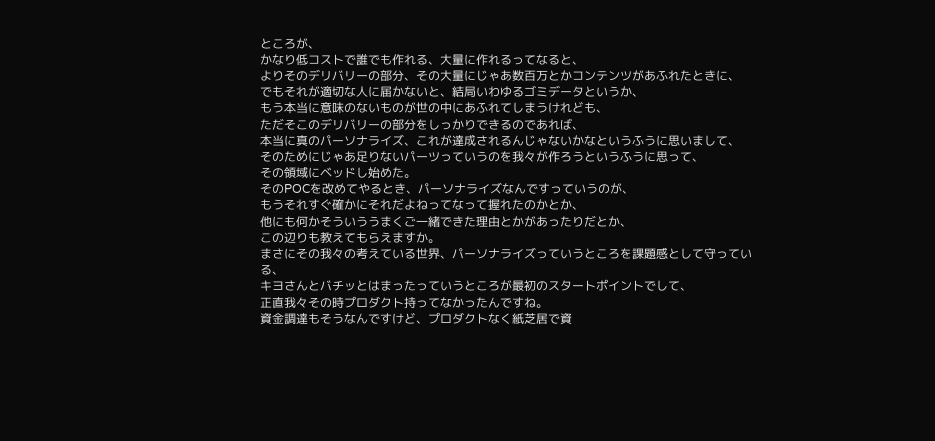ところが、
かなり低コストで誰でも作れる、大量に作れるってなると、
よりそのデリバリーの部分、その大量にじゃあ数百万とかコンテンツがあふれたときに、
でもそれが適切な人に届かないと、結局いわゆるゴミデータというか、
もう本当に意味のないものが世の中にあふれてしまうけれども、
ただそこのデリバリーの部分をしっかりできるのであれば、
本当に真のパーソナライズ、これが達成されるんじゃないかなというふうに思いまして、
そのためにじゃあ足りないパーツっていうのを我々が作ろうというふうに思って、
その領域にベッドし始めた。
そのPOCを改めてやるとき、パーソナライズなんですっていうのが、
もうそれすぐ確かにそれだよねってなって握れたのかとか、
他にも何かそういううまくご一緒できた理由とかがあったりだとか、
この辺りも教えてもらえますか。
まさにその我々の考えている世界、パーソナライズっていうところを課題感として守っている、
キヨさんとバチッとはまったっていうところが最初のスタートポイントでして、
正直我々その時プロダクト持ってなかったんですね。
資金調達もそうなんですけど、プロダクトなく紙芝居で資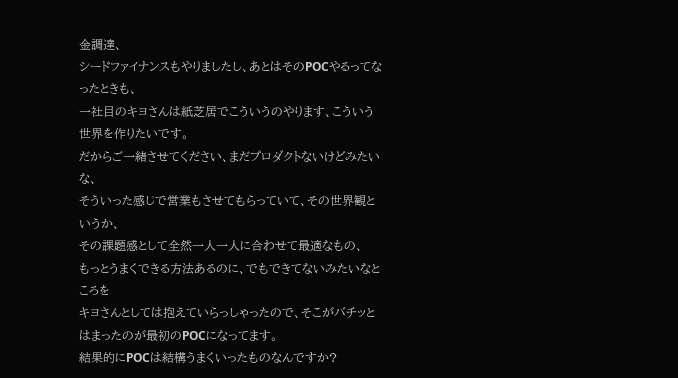金調達、
シードファイナンスもやりましたし、あとはそのPOCやるってなったときも、
一社目のキヨさんは紙芝居でこういうのやります、こういう世界を作りたいです。
だからご一緒させてください、まだプロダクトないけどみたいな、
そういった感じで営業もさせてもらっていて、その世界観というか、
その課題感として全然一人一人に合わせて最適なもの、
もっとうまくできる方法あるのに、でもできてないみたいなところを
キヨさんとしては抱えていらっしゃったので、そこがバチッとはまったのが最初のPOCになってます。
結果的にPOCは結構うまくいったものなんですか?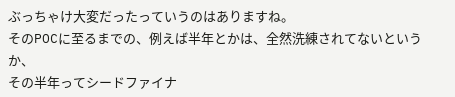ぶっちゃけ大変だったっていうのはありますね。
そのPOCに至るまでの、例えば半年とかは、全然洗練されてないというか、
その半年ってシードファイナ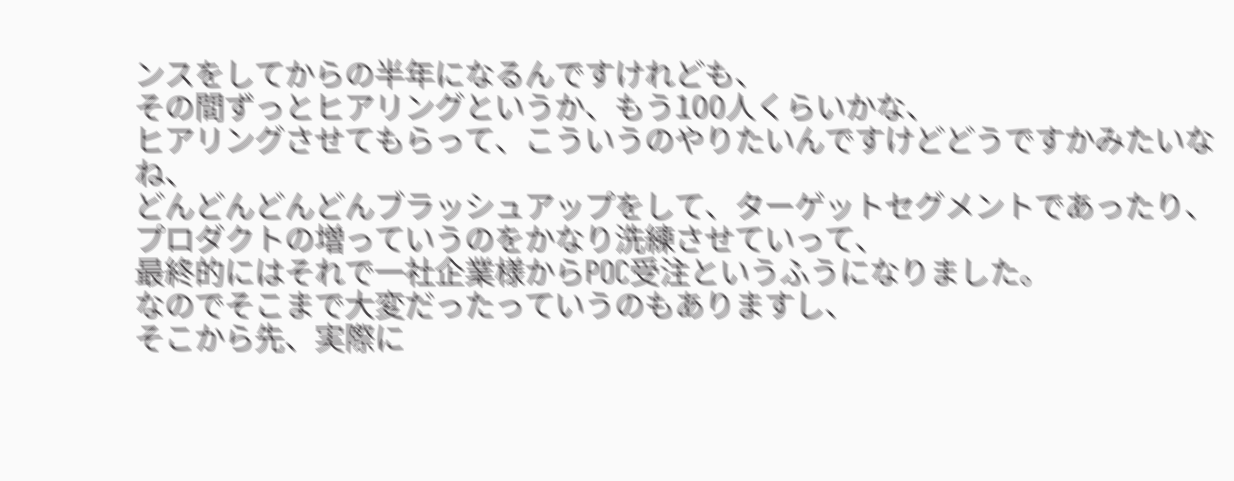ンスをしてからの半年になるんですけれども、
その間ずっとヒアリングというか、もう100人くらいかな、
ヒアリングさせてもらって、こういうのやりたいんですけどどうですかみたいなね、
どんどんどんどんブラッシュアップをして、ターゲットセグメントであったり、
プロダクトの増っていうのをかなり洗練させていって、
最終的にはそれで一社企業様からPOC受注というふうになりました。
なのでそこまで大変だったっていうのもありますし、
そこから先、実際に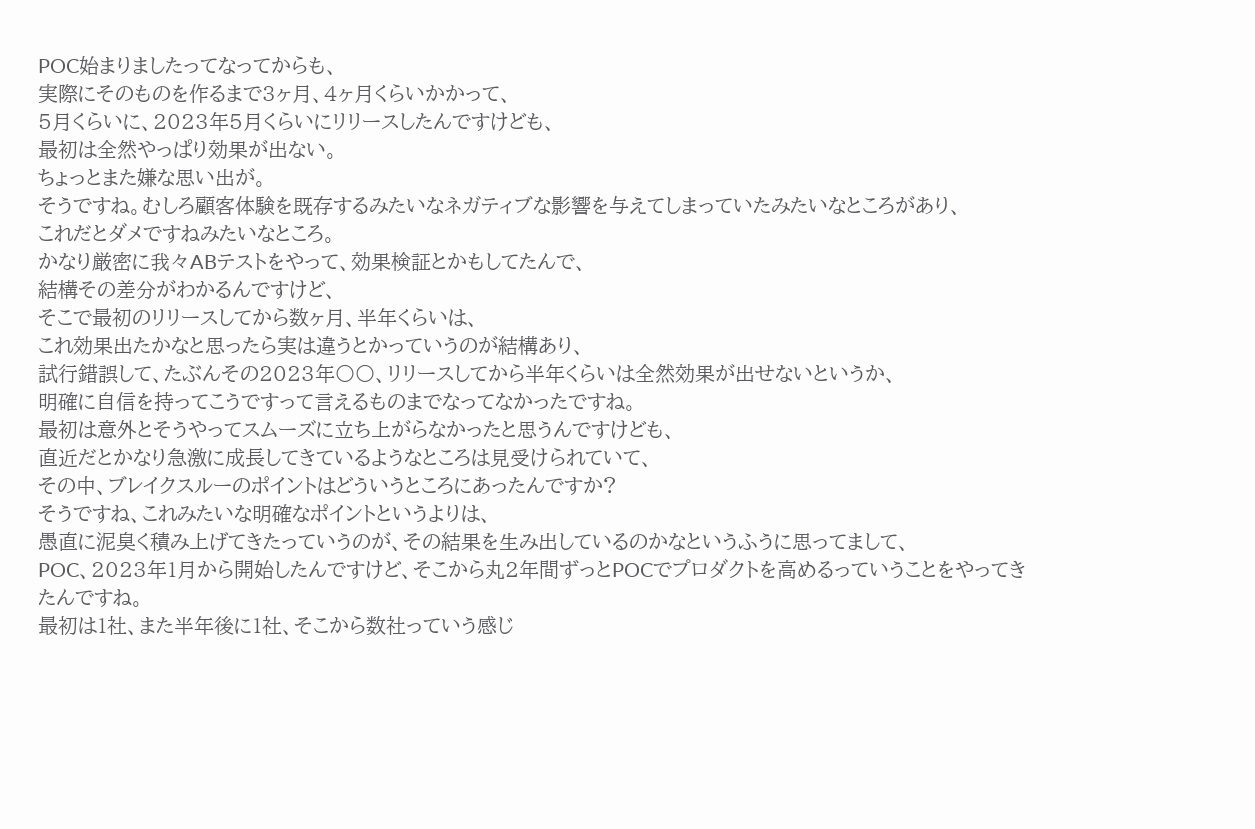POC始まりましたってなってからも、
実際にそのものを作るまで3ヶ月、4ヶ月くらいかかって、
5月くらいに、2023年5月くらいにリリースしたんですけども、
最初は全然やっぱり効果が出ない。
ちょっとまた嫌な思い出が。
そうですね。むしろ顧客体験を既存するみたいなネガティブな影響を与えてしまっていたみたいなところがあり、
これだとダメですねみたいなところ。
かなり厳密に我々ABテストをやって、効果検証とかもしてたんで、
結構その差分がわかるんですけど、
そこで最初のリリースしてから数ヶ月、半年くらいは、
これ効果出たかなと思ったら実は違うとかっていうのが結構あり、
試行錯誤して、たぶんその2023年〇〇、リリースしてから半年くらいは全然効果が出せないというか、
明確に自信を持ってこうですって言えるものまでなってなかったですね。
最初は意外とそうやってスムーズに立ち上がらなかったと思うんですけども、
直近だとかなり急激に成長してきているようなところは見受けられていて、
その中、ブレイクスルーのポイントはどういうところにあったんですか?
そうですね、これみたいな明確なポイントというよりは、
愚直に泥臭く積み上げてきたっていうのが、その結果を生み出しているのかなというふうに思ってまして、
POC、2023年1月から開始したんですけど、そこから丸2年間ずっとPOCでプロダクトを高めるっていうことをやってきたんですね。
最初は1社、また半年後に1社、そこから数社っていう感じ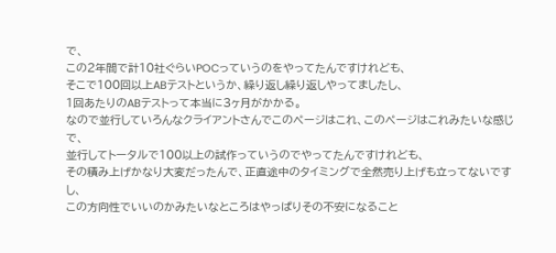で、
この2年間で計10社ぐらいPOCっていうのをやってたんですけれども、
そこで100回以上ABテストというか、繰り返し繰り返しやってましたし、
1回あたりのABテストって本当に3ヶ月がかかる。
なので並行していろんなクライアントさんでこのページはこれ、このページはこれみたいな感じで、
並行してトータルで100以上の試作っていうのでやってたんですけれども、
その積み上げかなり大変だったんで、正直途中のタイミングで全然売り上げも立ってないですし、
この方向性でいいのかみたいなところはやっぱりその不安になること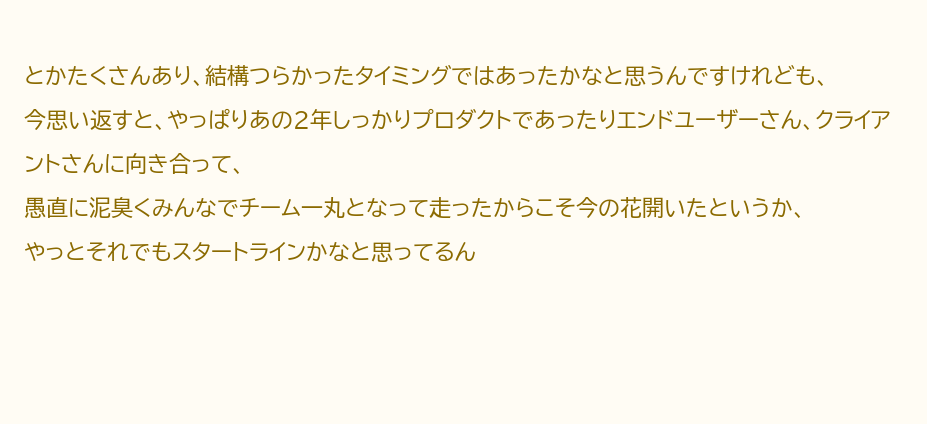とかたくさんあり、結構つらかったタイミングではあったかなと思うんですけれども、
今思い返すと、やっぱりあの2年しっかりプロダクトであったりエンドユーザーさん、クライアントさんに向き合って、
愚直に泥臭くみんなでチーム一丸となって走ったからこそ今の花開いたというか、
やっとそれでもスタートラインかなと思ってるん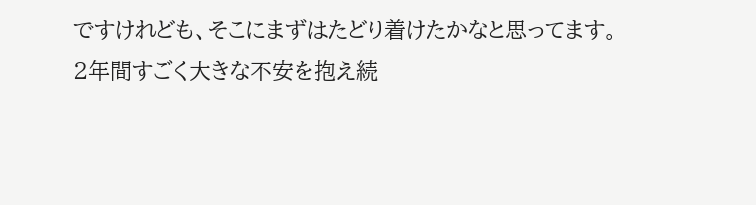ですけれども、そこにまずはたどり着けたかなと思ってます。
2年間すごく大きな不安を抱え続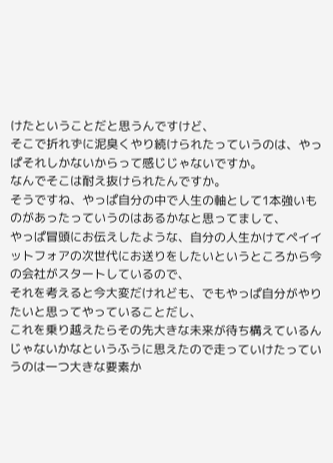けたということだと思うんですけど、
そこで折れずに泥臭くやり続けられたっていうのは、やっぱそれしかないからって感じじゃないですか。
なんでそこは耐え抜けられたんですか。
そうですね、やっぱ自分の中で人生の軸として1本強いものがあったっていうのはあるかなと思ってまして、
やっぱ冒頭にお伝えしたような、自分の人生かけてペイイットフォアの次世代にお送りをしたいというところから今の会社がスタートしているので、
それを考えると今大変だけれども、でもやっぱ自分がやりたいと思ってやっていることだし、
これを乗り越えたらその先大きな未来が待ち構えているんじゃないかなというふうに思えたので走っていけたっていうのは一つ大きな要素か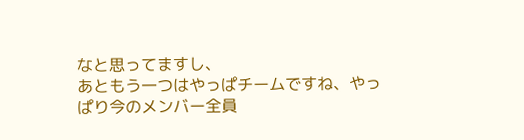なと思ってますし、
あともう一つはやっぱチームですね、やっぱり今のメンバー全員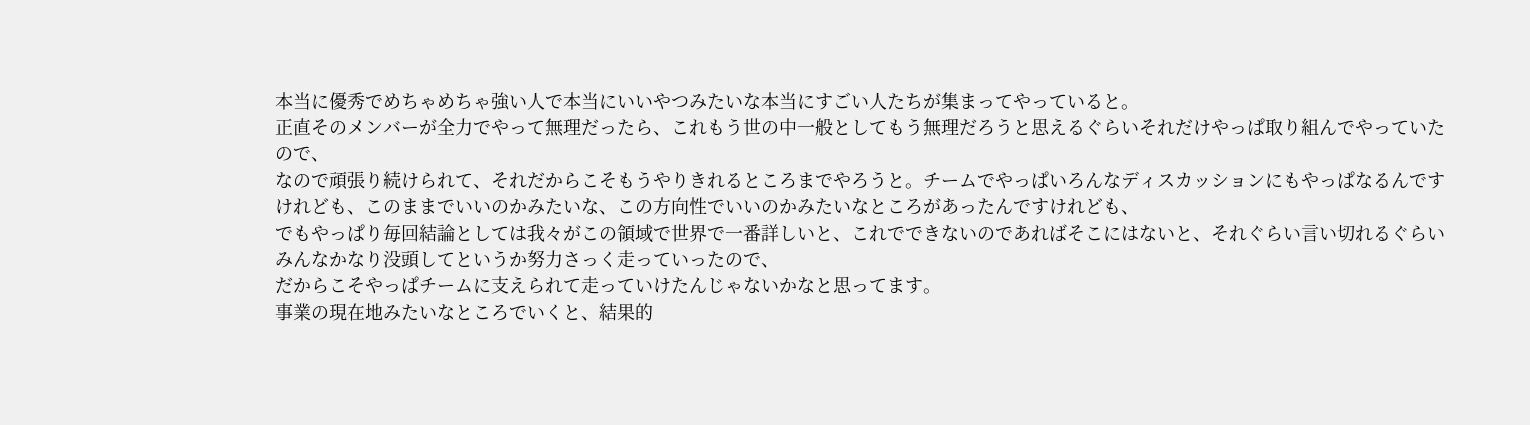本当に優秀でめちゃめちゃ強い人で本当にいいやつみたいな本当にすごい人たちが集まってやっていると。
正直そのメンバーが全力でやって無理だったら、これもう世の中一般としてもう無理だろうと思えるぐらいそれだけやっぱ取り組んでやっていたので、
なので頑張り続けられて、それだからこそもうやりきれるところまでやろうと。チームでやっぱいろんなディスカッションにもやっぱなるんですけれども、このままでいいのかみたいな、この方向性でいいのかみたいなところがあったんですけれども、
でもやっぱり毎回結論としては我々がこの領域で世界で一番詳しいと、これでできないのであればそこにはないと、それぐらい言い切れるぐらいみんなかなり没頭してというか努力さっく走っていったので、
だからこそやっぱチームに支えられて走っていけたんじゃないかなと思ってます。
事業の現在地みたいなところでいくと、結果的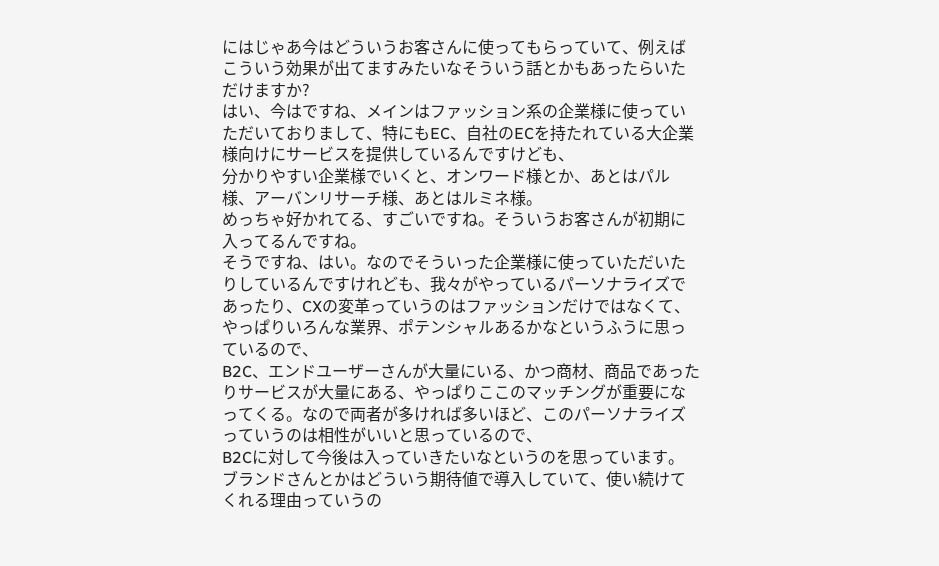にはじゃあ今はどういうお客さんに使ってもらっていて、例えばこういう効果が出てますみたいなそういう話とかもあったらいただけますか?
はい、今はですね、メインはファッション系の企業様に使っていただいておりまして、特にもEC、自社のECを持たれている大企業様向けにサービスを提供しているんですけども、
分かりやすい企業様でいくと、オンワード様とか、あとはパル様、アーバンリサーチ様、あとはルミネ様。
めっちゃ好かれてる、すごいですね。そういうお客さんが初期に入ってるんですね。
そうですね、はい。なのでそういった企業様に使っていただいたりしているんですけれども、我々がやっているパーソナライズであったり、CXの変革っていうのはファッションだけではなくて、やっぱりいろんな業界、ポテンシャルあるかなというふうに思っているので、
B2C、エンドユーザーさんが大量にいる、かつ商材、商品であったりサービスが大量にある、やっぱりここのマッチングが重要になってくる。なので両者が多ければ多いほど、このパーソナライズっていうのは相性がいいと思っているので、
B2Cに対して今後は入っていきたいなというのを思っています。
ブランドさんとかはどういう期待値で導入していて、使い続けてくれる理由っていうの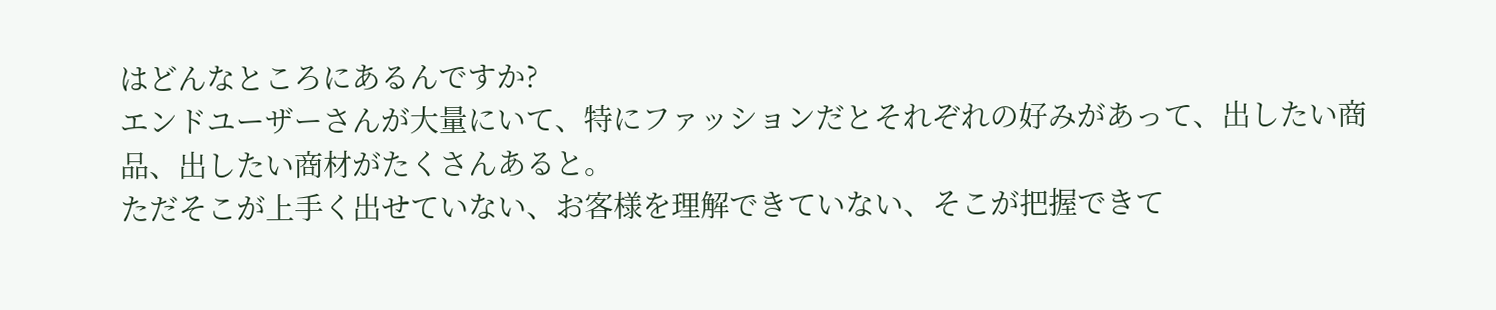はどんなところにあるんですか?
エンドユーザーさんが大量にいて、特にファッションだとそれぞれの好みがあって、出したい商品、出したい商材がたくさんあると。
ただそこが上手く出せていない、お客様を理解できていない、そこが把握できて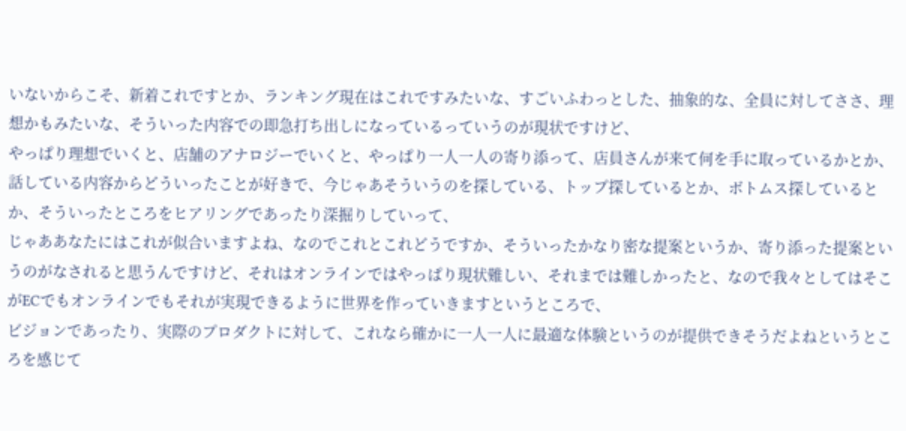いないからこそ、新着これですとか、ランキング現在はこれですみたいな、すごいふわっとした、抽象的な、全員に対してささ、理想かもみたいな、そういった内容での即急打ち出しになっているっていうのが現状ですけど、
やっぱり理想でいくと、店舗のアナロジーでいくと、やっぱり一人一人の寄り添って、店員さんが来て何を手に取っているかとか、話している内容からどういったことが好きで、今じゃあそういうのを探している、トップ探しているとか、ボトムス探しているとか、そういったところをヒアリングであったり深掘りしていって、
じゃああなたにはこれが似合いますよね、なのでこれとこれどうですか、そういったかなり密な提案というか、寄り添った提案というのがなされると思うんですけど、それはオンラインではやっぱり現状難しい、それまでは難しかったと、なので我々としてはそこがECでもオンラインでもそれが実現できるように世界を作っていきますというところで、
ビジョンであったり、実際のプロダクトに対して、これなら確かに一人一人に最適な体験というのが提供できそうだよねというところを感じて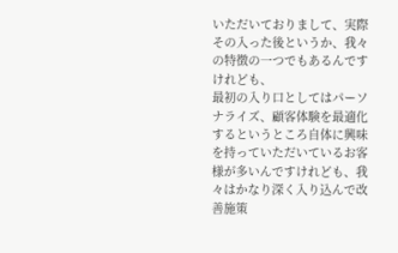いただいておりまして、実際その入った後というか、我々の特徴の一つでもあるんですけれども、
最初の入り口としてはパーソナライズ、顧客体験を最適化するというところ自体に興味を持っていただいているお客様が多いんですけれども、我々はかなり深く入り込んで改善施策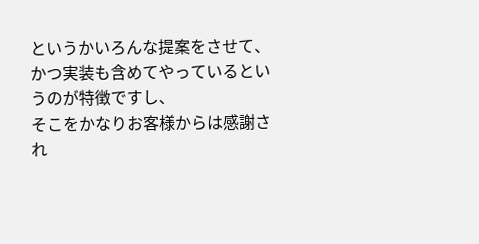というかいろんな提案をさせて、かつ実装も含めてやっているというのが特徴ですし、
そこをかなりお客様からは感謝され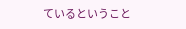ているということ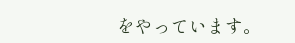をやっています。